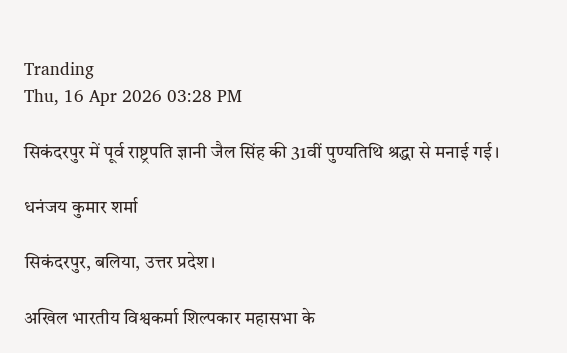Tranding
Thu, 16 Apr 2026 03:28 PM

सिकंदरपुर में पूर्व राष्ट्रपति ज्ञानी जैल सिंह की 31वीं पुण्यतिथि श्रद्धा से मनाई गई।

धनंजय कुमार शर्मा

सिकंदरपुर, बलिया, उत्तर प्रदेश।

अखिल भारतीय विश्वकर्मा शिल्पकार महासभा के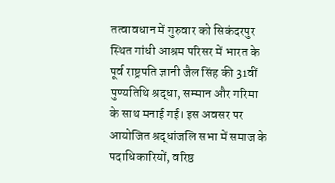तत्वावधान में गुरुवार को सिकंदरपुर स्थित गांधी आश्रम परिसर में भारत के पूर्व राष्ट्रपति ज्ञानी जैल सिंह की 31वीं पुण्यतिथि श्रद्धा, सम्मान और गरिमा के साथ मनाई गई। इस अवसर पर आयोजित श्रद्धांजलि सभा में समाज के पदाधिकारियों, वरिष्ठ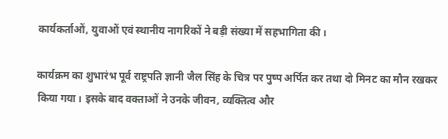कार्यकर्ताओं, युवाओं एवं स्थानीय नागरिकों ने बड़ी संख्या में सहभागिता की।

कार्यक्रम का शुभारंभ पूर्व राष्ट्रपति ज्ञानी जैल सिंह के चित्र पर पुष्प अर्पित कर तथा दो मिनट का मौन रखकर किया गया। इसके बाद वक्ताओं ने उनके जीवन, व्यक्तित्व और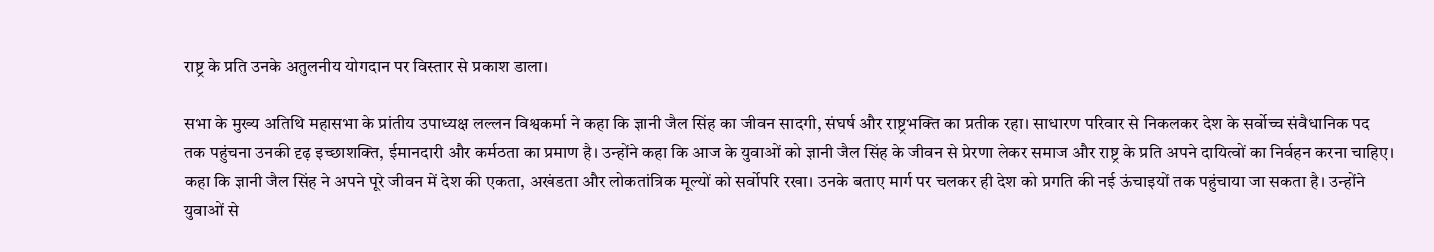राष्ट्र के प्रति उनके अतुलनीय योगदान पर विस्तार से प्रकाश डाला।

सभा के मुख्य अतिथि महासभा के प्रांतीय उपाध्यक्ष लल्लन विश्वकर्मा ने कहा कि ज्ञानी जैल सिंह का जीवन सादगी, संघर्ष और राष्ट्रभक्ति का प्रतीक रहा। साधारण परिवार से निकलकर देश के सर्वोच्च संवैधानिक पद तक पहुंचना उनकी दृढ़ इच्छाशक्ति, ईमानदारी और कर्मठता का प्रमाण है। उन्होंने कहा कि आज के युवाओं को ज्ञानी जैल सिंह के जीवन से प्रेरणा लेकर समाज और राष्ट्र के प्रति अपने दायित्वों का निर्वहन करना चाहिए। कहा कि ज्ञानी जैल सिंह ने अपने पूरे जीवन में देश की एकता, अखंडता और लोकतांत्रिक मूल्यों को सर्वोपरि रखा। उनके बताए मार्ग पर चलकर ही देश को प्रगति की नई ऊंचाइयों तक पहुंचाया जा सकता है। उन्होंने युवाओं से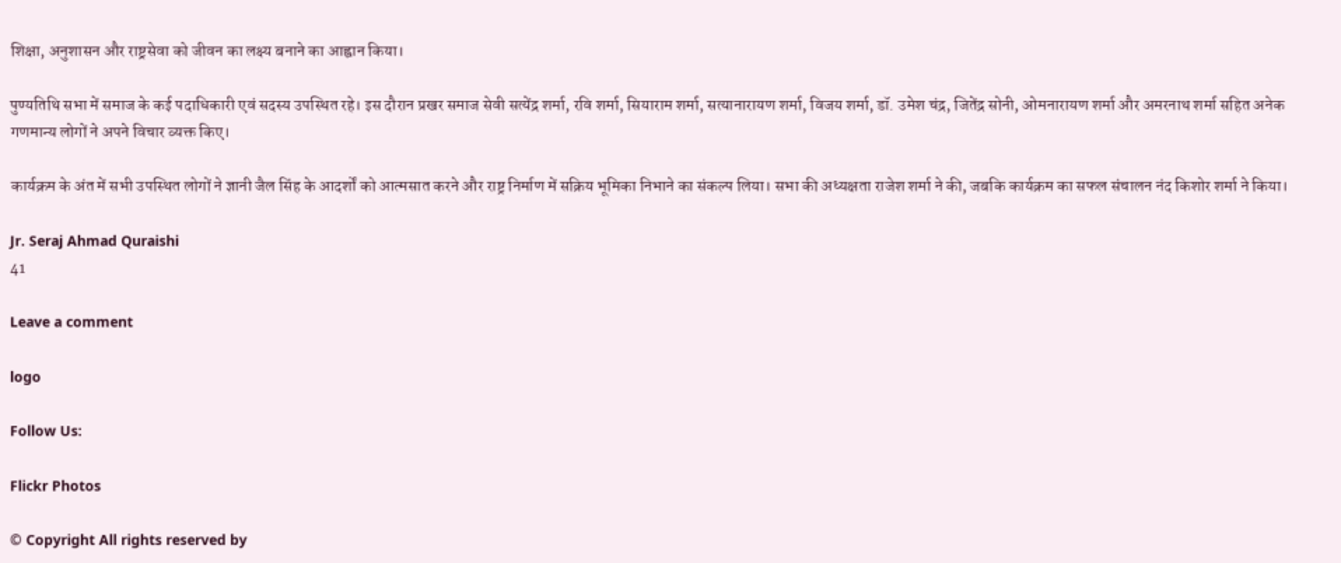शिक्षा, अनुशासन और राष्ट्रसेवा को जीवन का लक्ष्य बनाने का आह्वान किया।

पुण्यतिथि सभा में समाज के कई पदाधिकारी एवं सदस्य उपस्थित रहे। इस दौरान प्रखर समाज सेवी सत्येंद्र शर्मा, रवि शर्मा, सियाराम शर्मा, सत्यानारायण शर्मा, विजय शर्मा, डॉ. उमेश चंद्र, जितेंद्र सोनी, ओमनारायण शर्मा और अमरनाथ शर्मा सहित अनेक गणमान्य लोगों ने अपने विचार व्यक्त किए।

कार्यक्रम के अंत में सभी उपस्थित लोगों ने ज्ञानी जैल सिंह के आदर्शों को आत्मसात करने और राष्ट्र निर्माण में सक्रिय भूमिका निभाने का संकल्प लिया। सभा की अध्यक्षता राजेश शर्मा ने की, जबकि कार्यक्रम का सफल संचालन नंद किशोर शर्मा ने किया।

Jr. Seraj Ahmad Quraishi
41

Leave a comment

logo

Follow Us:

Flickr Photos

© Copyright All rights reserved by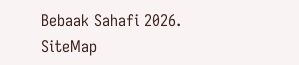Bebaak Sahafi 2026. SiteMap